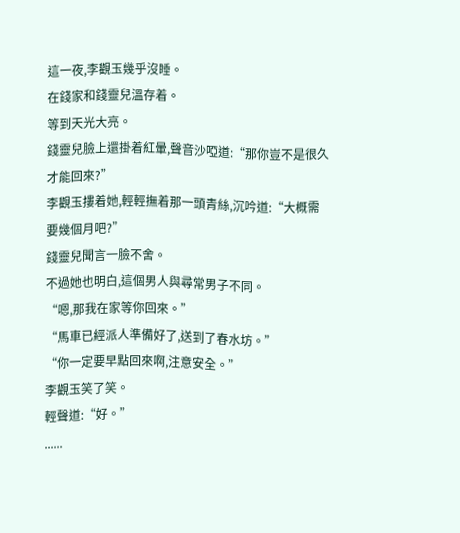這一夜,李觀玉幾乎沒睡。
在錢家和錢靈兒溫存着。
等到天光大亮。
錢靈兒臉上還掛着紅暈,聲音沙啞道:“那你豈不是很久才能回來?”
李觀玉摟着她,輕輕撫着那一頭青絲,沉吟道:“大概需要幾個月吧?”
錢靈兒聞言一臉不舍。
不過她也明白,這個男人與尋常男子不同。
“嗯,那我在家等你回來。”
“馬車已經派人準備好了,送到了春水坊。”
“你一定要早點回來啊,注意安全。”
李觀玉笑了笑。
輕聲道:“好。”
......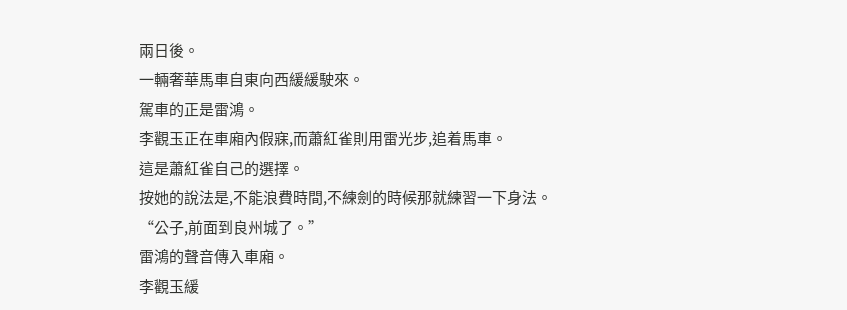兩日後。
一輛奢華馬車自東向西緩緩駛來。
駕車的正是雷鴻。
李觀玉正在車廂內假寐,而蕭紅雀則用雷光步,追着馬車。
這是蕭紅雀自己的選擇。
按她的說法是,不能浪費時間,不練劍的時候那就練習一下身法。
“公子,前面到良州城了。”
雷鴻的聲音傳入車廂。
李觀玉緩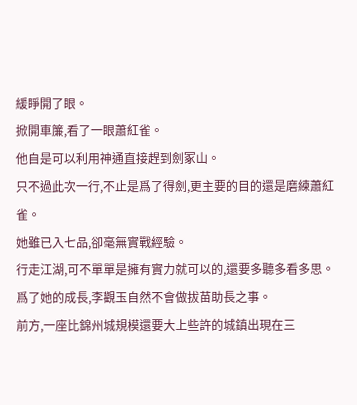緩睜開了眼。
掀開車簾,看了一眼蕭紅雀。
他自是可以利用神通直接趕到劍冢山。
只不過此次一行,不止是爲了得劍,更主要的目的還是磨練蕭紅雀。
她雖已入七品,卻毫無實戰經驗。
行走江湖,可不單單是擁有實力就可以的,還要多聽多看多思。
爲了她的成長,李觀玉自然不會做拔苗助長之事。
前方,一座比錦州城規模還要大上些許的城鎮出現在三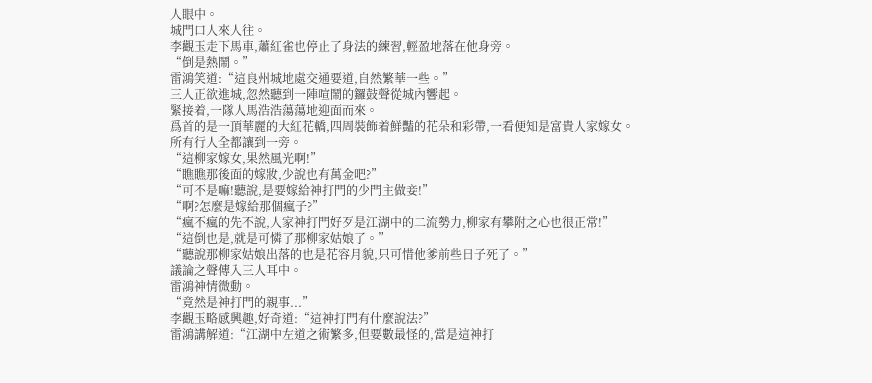人眼中。
城門口人來人往。
李觀玉走下馬車,蕭紅雀也停止了身法的練習,輕盈地落在他身旁。
“倒是熱鬧。”
雷鴻笑道:“這良州城地處交通要道,自然繁華一些。”
三人正欲進城,忽然聽到一陣喧鬧的鑼鼓聲從城內響起。
緊接着,一隊人馬浩浩蕩蕩地迎面而來。
爲首的是一頂華麗的大紅花轎,四周裝飾着鮮豔的花朵和彩帶,一看便知是富貴人家嫁女。
所有行人全都讓到一旁。
“這柳家嫁女,果然風光啊!”
“瞧瞧那後面的嫁妝,少說也有萬金吧?”
“可不是嘛!聽說,是要嫁給神打門的少門主做妾!”
“啊?怎麼是嫁給那個瘋子?”
“瘋不瘋的先不說,人家神打門好歹是江湖中的二流勢力,柳家有攀附之心也很正常!”
“這倒也是,就是可憐了那柳家姑娘了。”
“聽說那柳家姑娘出落的也是花容月貌,只可惜他爹前些日子死了。”
議論之聲傳入三人耳中。
雷鴻神情微動。
“竟然是神打門的親事...”
李觀玉略感興趣,好奇道:“這神打門有什麼說法?”
雷鴻講解道:“江湖中左道之術繁多,但要數最怪的,當是這神打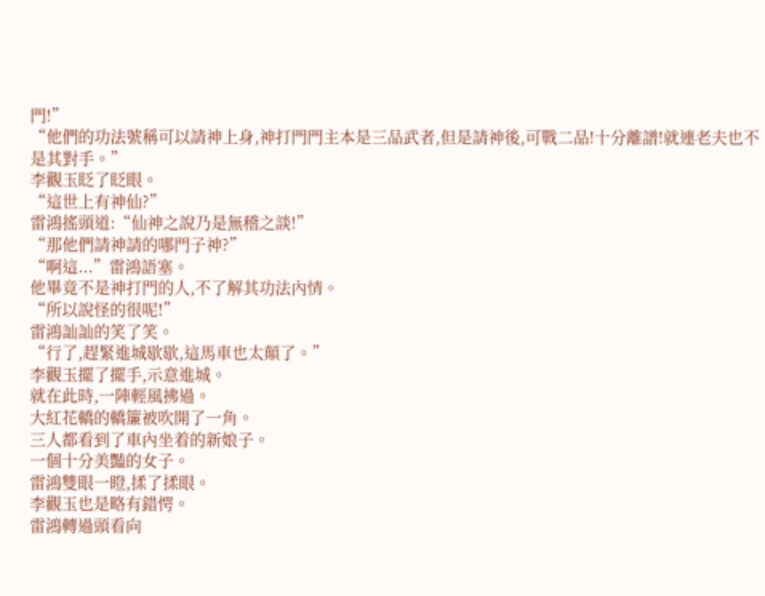門!”
“他們的功法號稱可以請神上身,神打門門主本是三品武者,但是請神後,可戰二品!十分離譜!就連老夫也不是其對手。”
李觀玉眨了眨眼。
“這世上有神仙?”
雷鴻搖頭道:“仙神之說乃是無稽之談!”
“那他們請神請的哪門子神?”
“啊這...”雷鴻語塞。
他畢竟不是神打門的人,不了解其功法內情。
“所以說怪的很呢!”
雷鴻訕訕的笑了笑。
“行了,趕緊進城歇歇,這馬車也太顛了。”
李觀玉擺了擺手,示意進城。
就在此時,一陣輕風拂過。
大紅花轎的轎簾被吹開了一角。
三人都看到了車內坐着的新娘子。
一個十分美豔的女子。
雷鴻雙眼一瞪,揉了揉眼。
李觀玉也是略有錯愕。
雷鴻轉過頭看向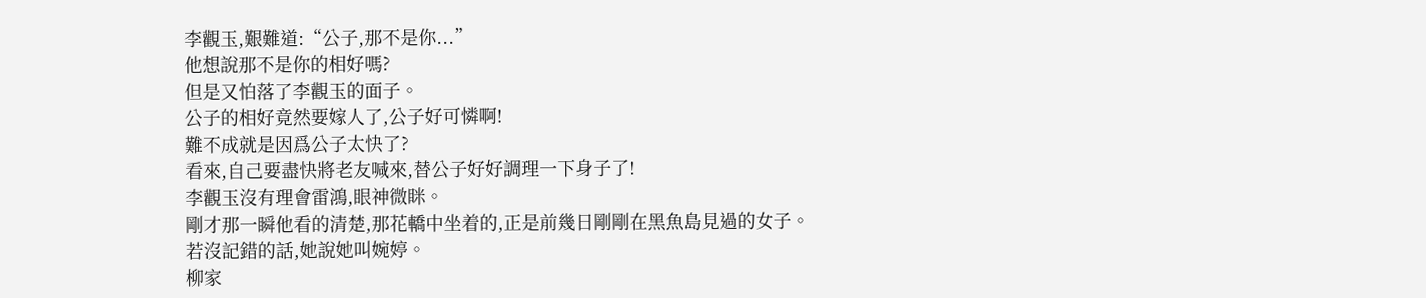李觀玉,艱難道:“公子,那不是你...”
他想說那不是你的相好嗎?
但是又怕落了李觀玉的面子。
公子的相好竟然要嫁人了,公子好可憐啊!
難不成就是因爲公子太快了?
看來,自己要盡快將老友喊來,替公子好好調理一下身子了!
李觀玉沒有理會雷鴻,眼神微眯。
剛才那一瞬他看的清楚,那花轎中坐着的,正是前幾日剛剛在黑魚島見過的女子。
若沒記錯的話,她說她叫婉婷。
柳家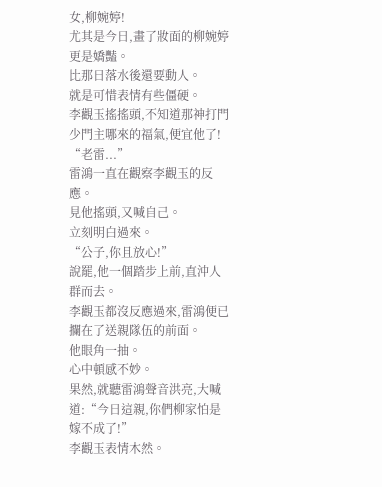女,柳婉婷!
尤其是今日,畫了妝面的柳婉婷更是嬌豔。
比那日落水後還要動人。
就是可惜表情有些僵硬。
李觀玉搖搖頭,不知道那神打門少門主哪來的福氣,便宜他了!
“老雷...”
雷鴻一直在觀察李觀玉的反應。
見他搖頭,又喊自己。
立刻明白過來。
“公子,你且放心!”
說罷,他一個踏步上前,直沖人群而去。
李觀玉都沒反應過來,雷鴻便已攔在了送親隊伍的前面。
他眼角一抽。
心中頓感不妙。
果然,就聽雷鴻聲音洪亮,大喊道:“今日這親,你們柳家怕是嫁不成了!”
李觀玉表情木然。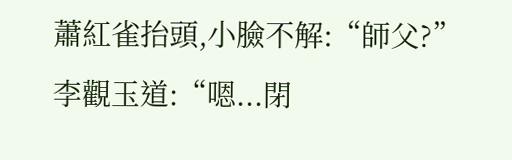蕭紅雀抬頭,小臉不解:“師父?”
李觀玉道:“嗯...閉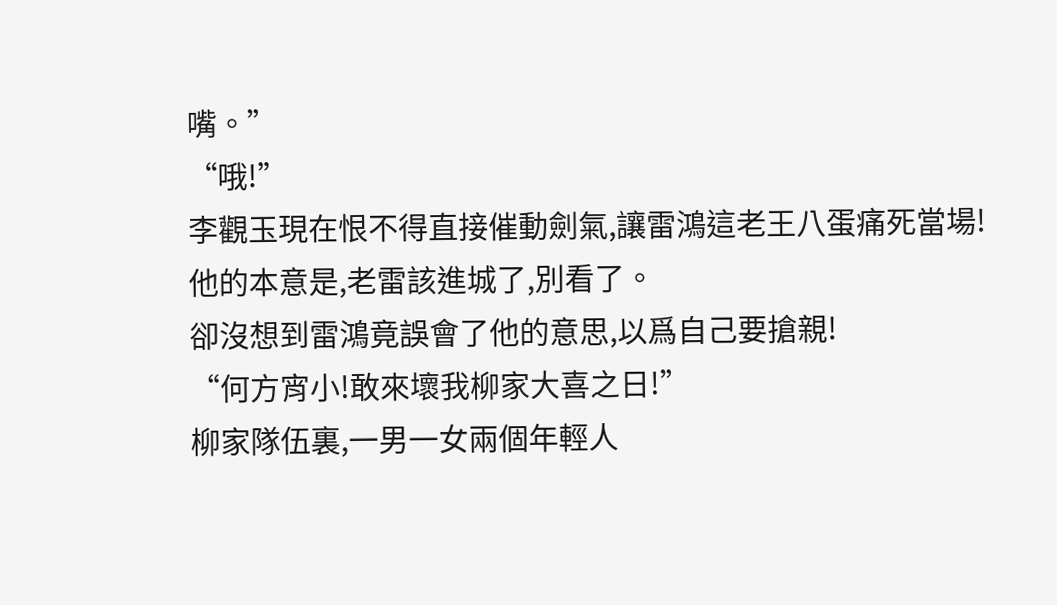嘴。”
“哦!”
李觀玉現在恨不得直接催動劍氣,讓雷鴻這老王八蛋痛死當場!
他的本意是,老雷該進城了,別看了。
卻沒想到雷鴻竟誤會了他的意思,以爲自己要搶親!
“何方宵小!敢來壞我柳家大喜之日!”
柳家隊伍裏,一男一女兩個年輕人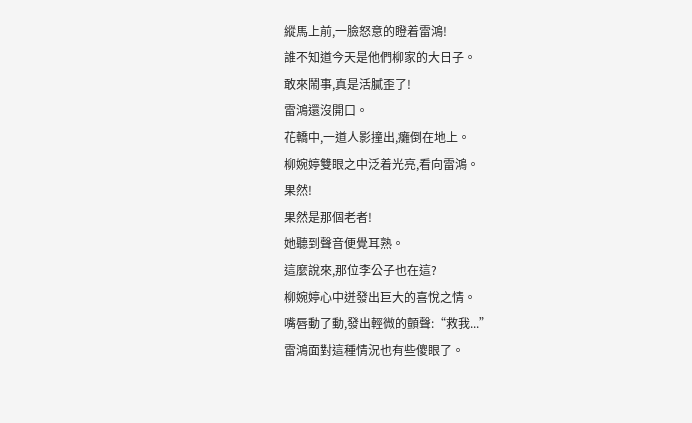縱馬上前,一臉怒意的瞪着雷鴻!
誰不知道今天是他們柳家的大日子。
敢來鬧事,真是活膩歪了!
雷鴻還沒開口。
花轎中,一道人影撞出,癱倒在地上。
柳婉婷雙眼之中泛着光亮,看向雷鴻。
果然!
果然是那個老者!
她聽到聲音便覺耳熟。
這麼說來,那位李公子也在這?
柳婉婷心中迸發出巨大的喜悅之情。
嘴唇動了動,發出輕微的顫聲:“救我...”
雷鴻面對這種情況也有些傻眼了。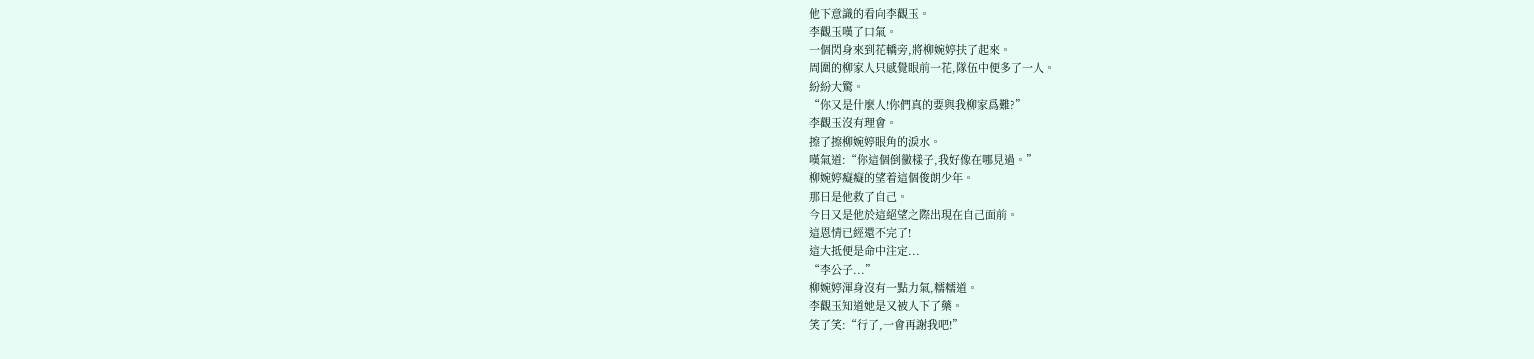他下意識的看向李觀玉。
李觀玉嘆了口氣。
一個閃身來到花轎旁,將柳婉婷扶了起來。
周圍的柳家人只感覺眼前一花,隊伍中便多了一人。
紛紛大驚。
“你又是什麼人!你們真的要與我柳家爲難?”
李觀玉沒有理會。
擦了擦柳婉婷眼角的淚水。
嘆氣道:“你這個倒黴樣子,我好像在哪見過。”
柳婉婷癡癡的望着這個俊朗少年。
那日是他救了自己。
今日又是他於這絕望之際出現在自己面前。
這恩情已經還不完了!
這大抵便是命中注定...
“李公子...”
柳婉婷渾身沒有一點力氣,糯糯道。
李觀玉知道她是又被人下了藥。
笑了笑:“行了,一會再謝我吧!”